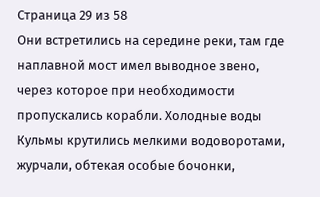Страница 29 из 58
Они встретились на середине реки, там где наплавной мост имел выводное звено, через которое при необходимости пропускались корабли. Холодные воды Кульмы крутились мелкими водоворотами, журчали, обтекая особые бочонки,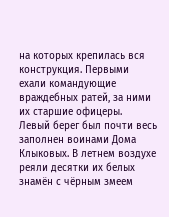на которых крепилась вся конструкция. Первыми ехали командующие враждебных ратей, за ними их старшие офицеры.
Левый берег был почти весь заполнен воинами Дома Клыковых. В летнем воздухе реяли десятки их белых знамён с чёрным змеем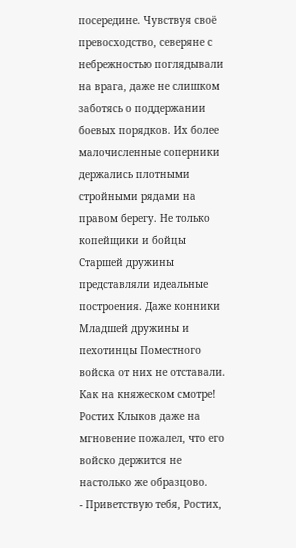посередине. Чувствуя своё превосходство, северяне с небрежностью поглядывали на врага, даже не слишком заботясь о поддержании боевых порядков. Их более малочисленные соперники держались плотными стройными рядами на правом берегу. Не только копейщики и бойцы Старшей дружины представляли идеальные построения. Даже конники Младшей дружины и пехотинцы Поместного войска от них не отставали. Как на княжеском смотре! Ростих Клыков даже на мгновение пожалел, что его войско держится не настолько же образцово.
- Приветствую тебя, Ростих,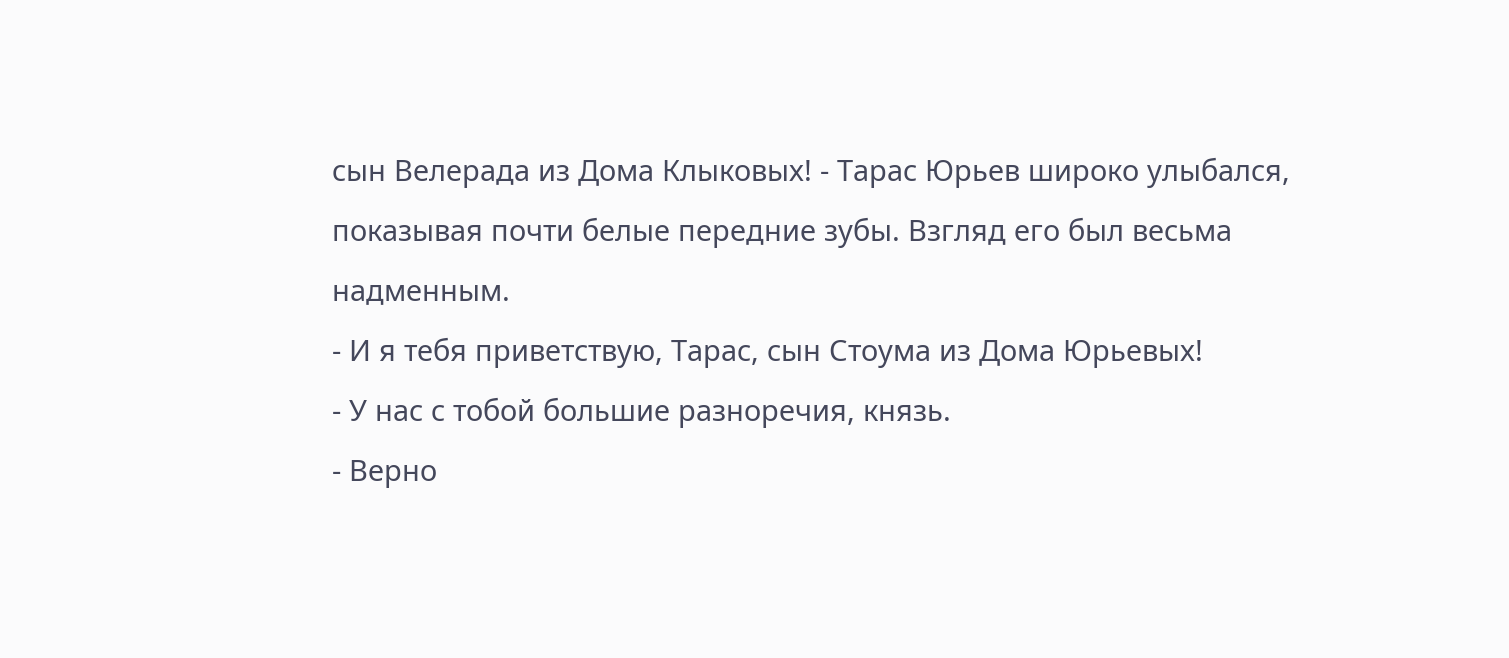сын Велерада из Дома Клыковых! - Тарас Юрьев широко улыбался, показывая почти белые передние зубы. Взгляд его был весьма надменным.
- И я тебя приветствую, Тарас, сын Стоума из Дома Юрьевых!
- У нас с тобой большие разноречия, князь.
- Верно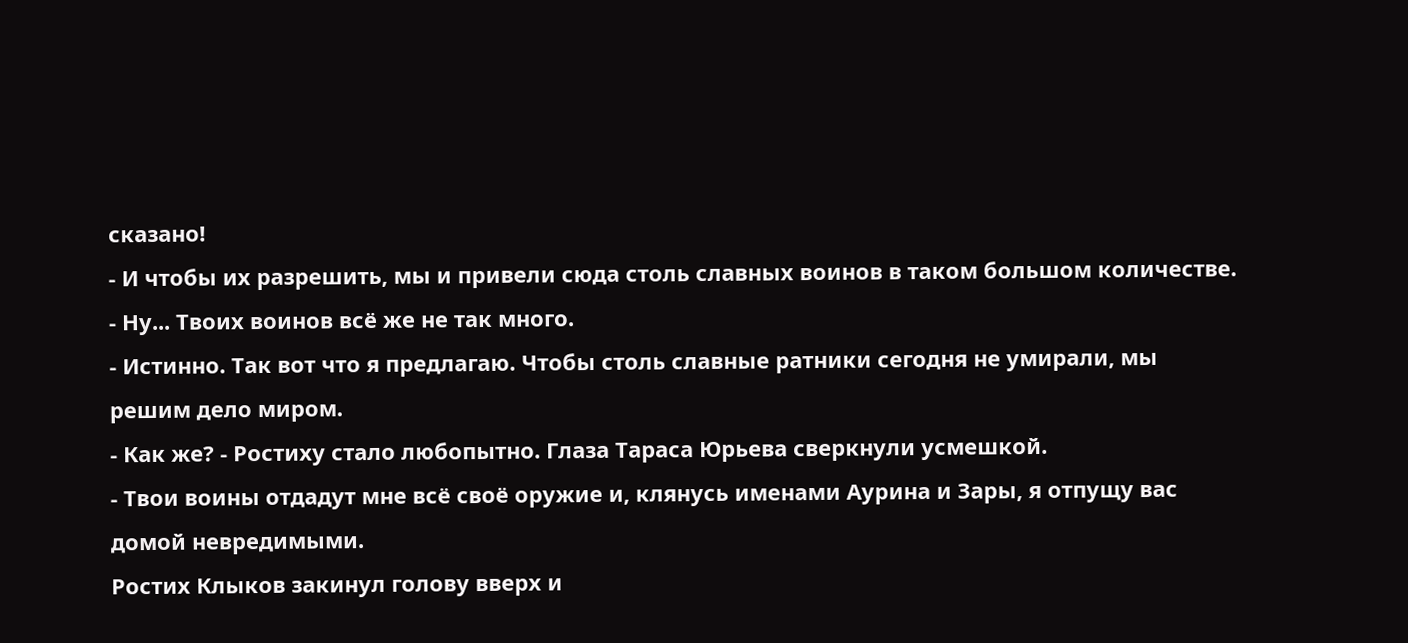сказано!
- И чтобы их разрешить, мы и привели сюда столь славных воинов в таком большом количестве.
- Ну... Твоих воинов всё же не так много.
- Истинно. Так вот что я предлагаю. Чтобы столь славные ратники сегодня не умирали, мы решим дело миром.
- Как же? - Ростиху стало любопытно. Глаза Тараса Юрьева сверкнули усмешкой.
- Твои воины отдадут мне всё своё оружие и, клянусь именами Аурина и Зары, я отпущу вас домой невредимыми.
Ростих Клыков закинул голову вверх и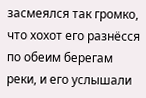засмеялся так громко, что хохот его разнёсся по обеим берегам реки, и его услышали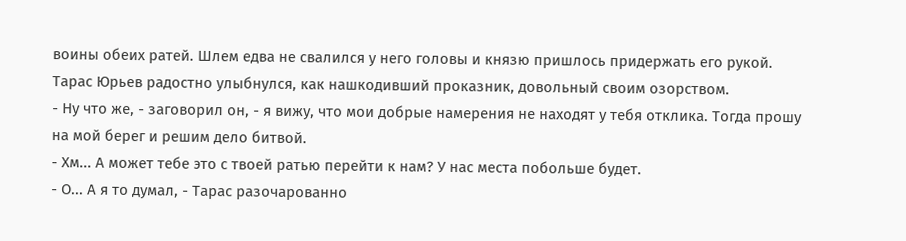воины обеих ратей. Шлем едва не свалился у него головы и князю пришлось придержать его рукой. Тарас Юрьев радостно улыбнулся, как нашкодивший проказник, довольный своим озорством.
- Ну что же, - заговорил он, - я вижу, что мои добрые намерения не находят у тебя отклика. Тогда прошу на мой берег и решим дело битвой.
- Хм... А может тебе это с твоей ратью перейти к нам? У нас места побольше будет.
- О... А я то думал, - Тарас разочарованно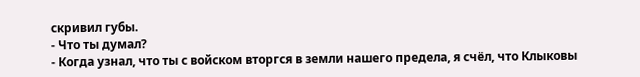скривил губы.
- Что ты думал?
- Когда узнал, что ты с войском вторгся в земли нашего предела, я счёл, что Клыковы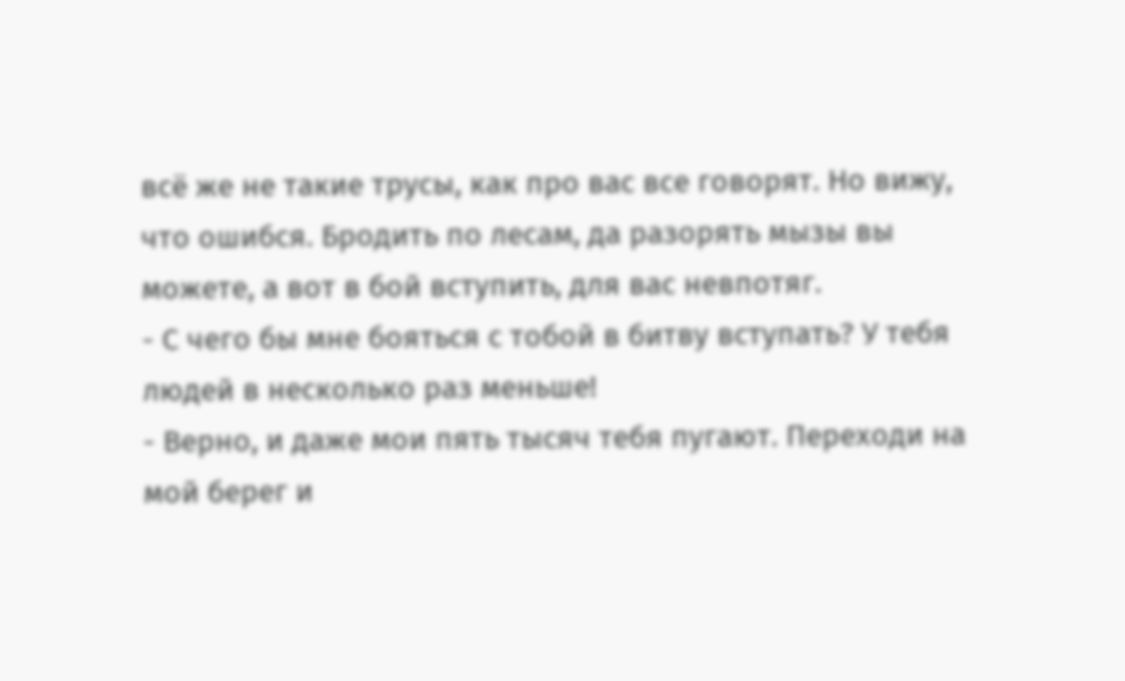всё же не такие трусы, как про вас все говорят. Но вижу, что ошибся. Бродить по лесам, да разорять мызы вы можете, а вот в бой вступить, для вас невпотяг.
- С чего бы мне бояться с тобой в битву вступать? У тебя людей в несколько раз меньше!
- Верно, и даже мои пять тысяч тебя пугают. Переходи на мой берег и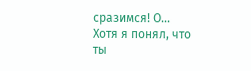сразимся! О... Хотя я понял, что ты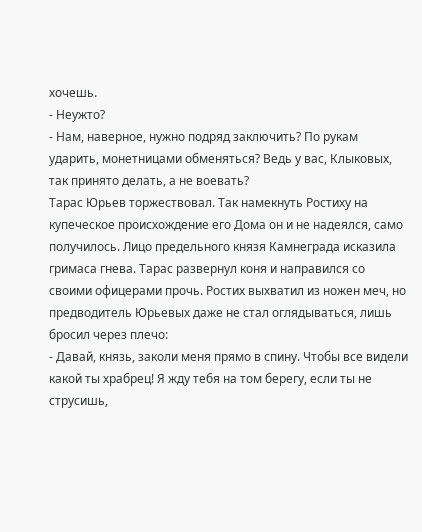хочешь.
- Неужто?
- Нам, наверное, нужно подряд заключить? По рукам ударить, монетницами обменяться? Ведь у вас, Клыковых, так принято делать, а не воевать?
Тарас Юрьев торжествовал. Так намекнуть Ростиху на купеческое происхождение его Дома он и не надеялся, само получилось. Лицо предельного князя Камнеграда исказила гримаса гнева. Тарас развернул коня и направился со своими офицерами прочь. Ростих выхватил из ножен меч, но предводитель Юрьевых даже не стал оглядываться, лишь бросил через плечо:
- Давай, князь, заколи меня прямо в спину. Чтобы все видели какой ты храбрец! Я жду тебя на том берегу, если ты не струсишь,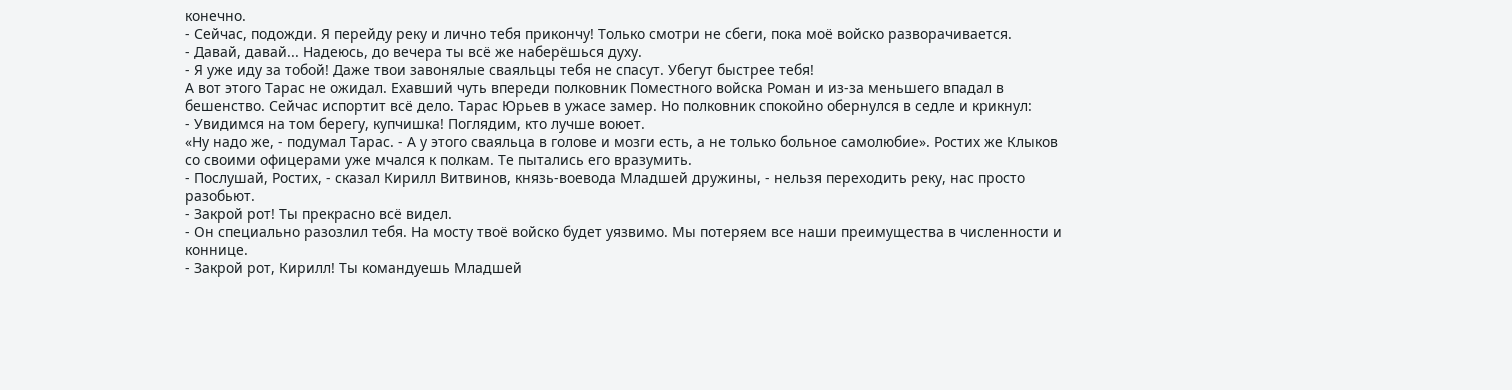конечно.
- Сейчас, подожди. Я перейду реку и лично тебя прикончу! Только смотри не сбеги, пока моё войско разворачивается.
- Давай, давай... Надеюсь, до вечера ты всё же наберёшься духу.
- Я уже иду за тобой! Даже твои завонялые сваяльцы тебя не спасут. Убегут быстрее тебя!
А вот этого Тарас не ожидал. Ехавший чуть впереди полковник Поместного войска Роман и из-за меньшего впадал в бешенство. Сейчас испортит всё дело. Тарас Юрьев в ужасе замер. Но полковник спокойно обернулся в седле и крикнул:
- Увидимся на том берегу, купчишка! Поглядим, кто лучше воюет.
«Ну надо же, - подумал Тарас. - А у этого сваяльца в голове и мозги есть, а не только больное самолюбие». Ростих же Клыков со своими офицерами уже мчался к полкам. Те пытались его вразумить.
- Послушай, Ростих, - сказал Кирилл Витвинов, князь-воевода Младшей дружины, - нельзя переходить реку, нас просто разобьют.
- Закрой рот! Ты прекрасно всё видел.
- Он специально разозлил тебя. На мосту твоё войско будет уязвимо. Мы потеряем все наши преимущества в численности и коннице.
- Закрой рот, Кирилл! Ты командуешь Младшей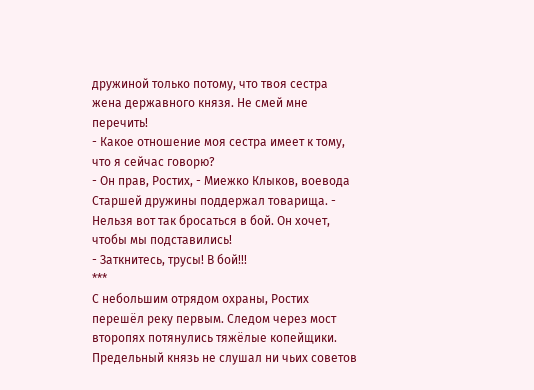дружиной только потому, что твоя сестра жена державного князя. Не смей мне перечить!
- Какое отношение моя сестра имеет к тому, что я сейчас говорю?
- Он прав, Ростих, - Миежко Клыков, воевода Старшей дружины поддержал товарища. - Нельзя вот так бросаться в бой. Он хочет, чтобы мы подставились!
- Заткнитесь, трусы! В бой!!!
***
С небольшим отрядом охраны, Ростих перешёл реку первым. Следом через мост второпях потянулись тяжёлые копейщики. Предельный князь не слушал ни чьих советов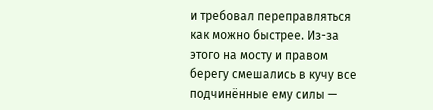и требовал переправляться как можно быстрее. Из-за этого на мосту и правом берегу смешались в кучу все подчинённые ему силы —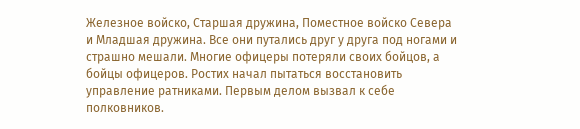Железное войско, Старшая дружина, Поместное войско Севера и Младшая дружина. Все они путались друг у друга под ногами и страшно мешали. Многие офицеры потеряли своих бойцов, а бойцы офицеров. Ростих начал пытаться восстановить управление ратниками. Первым делом вызвал к себе полковников.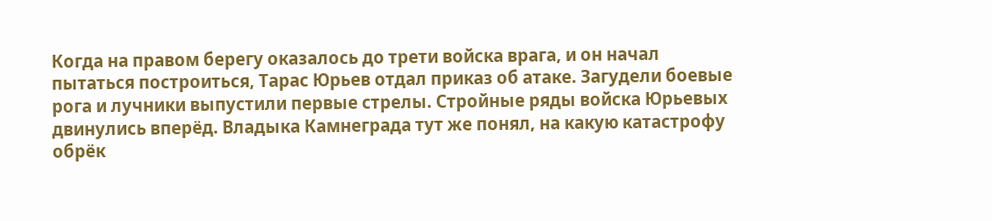Когда на правом берегу оказалось до трети войска врага, и он начал пытаться построиться, Тарас Юрьев отдал приказ об атаке. Загудели боевые рога и лучники выпустили первые стрелы. Стройные ряды войска Юрьевых двинулись вперёд. Владыка Камнеграда тут же понял, на какую катастрофу обрёк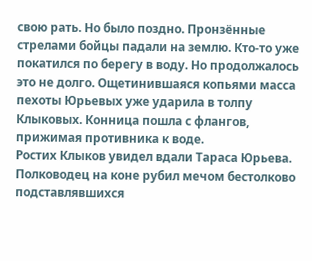свою рать. Но было поздно. Пронзённые стрелами бойцы падали на землю. Кто-то уже покатился по берегу в воду. Но продолжалось это не долго. Ощетинившаяся копьями масса пехоты Юрьевых уже ударила в толпу Клыковых. Конница пошла с флангов, прижимая противника к воде.
Ростих Клыков увидел вдали Тараса Юрьева. Полководец на коне рубил мечом бестолково подставлявшихся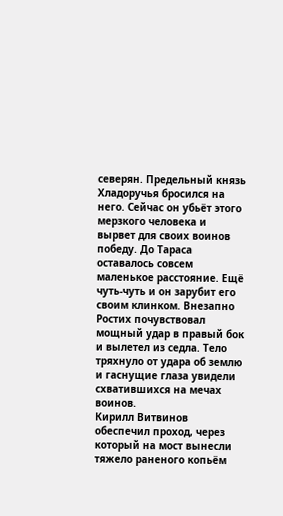северян. Предельный князь Хладоручья бросился на него. Сейчас он убьёт этого мерзкого человека и вырвет для своих воинов победу. До Тараса оставалось совсем маленькое расстояние. Ещё чуть-чуть и он зарубит его своим клинком. Внезапно Ростих почувствовал мощный удар в правый бок и вылетел из седла. Тело тряхнуло от удара об землю и гаснущие глаза увидели схватившихся на мечах воинов.
Кирилл Витвинов обеспечил проход, через который на мост вынесли тяжело раненого копьём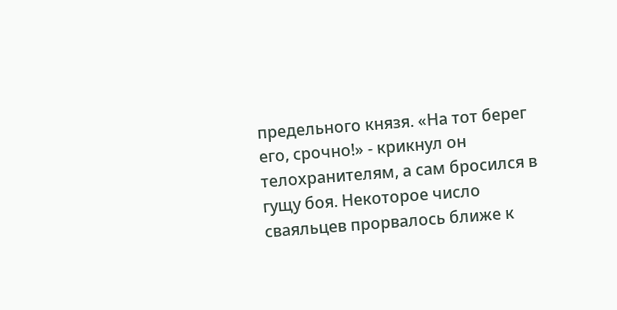предельного князя. «На тот берег его, срочно!» - крикнул он телохранителям, а сам бросился в гущу боя. Некоторое число сваяльцев прорвалось ближе к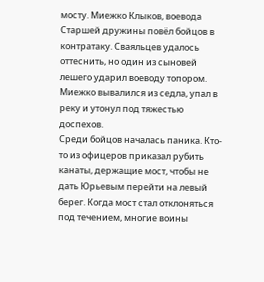мосту. Миежко Клыков, воевода Старшей дружины повёл бойцов в контратаку. Сваяльцев удалось оттеснить, но один из сыновей лешего ударил воеводу топором. Миежко вывалился из седла, упал в реку и утонул под тяжестью доспехов.
Среди бойцов началась паника. Кто-то из офицеров приказал рубить канаты, держащие мост, чтобы не дать Юрьевым перейти на левый берег. Когда мост стал отклоняться под течением, многие воины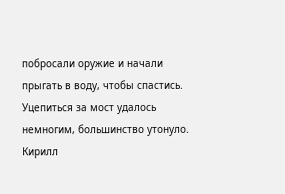побросали оружие и начали прыгать в воду, чтобы спастись. Уцепиться за мост удалось немногим, большинство утонуло.
Кирилл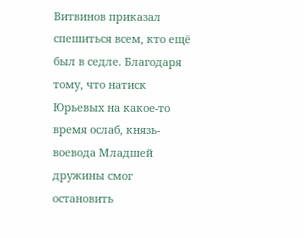Витвинов приказал спешиться всем, кто ещё был в седле. Благодаря тому, что натиск Юрьевых на какое-то время ослаб, князь-воевода Младшей дружины смог остановить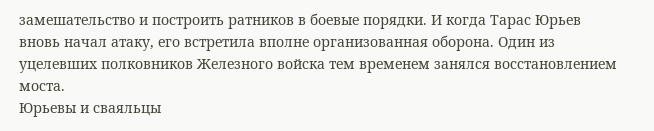замешательство и построить ратников в боевые порядки. И когда Тарас Юрьев вновь начал атаку, его встретила вполне организованная оборона. Один из уцелевших полковников Железного войска тем временем занялся восстановлением моста.
Юрьевы и сваяльцы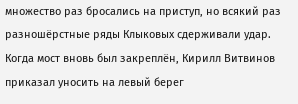множество раз бросались на приступ, но всякий раз разношёрстные ряды Клыковых сдерживали удар. Когда мост вновь был закреплён, Кирилл Витвинов приказал уносить на левый берег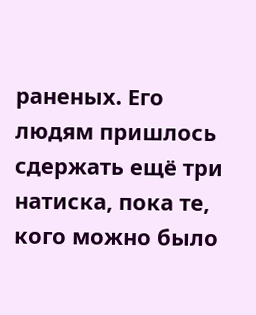раненых. Его людям пришлось сдержать ещё три натиска, пока те, кого можно было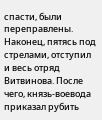спасти, были переправлены. Наконец, пятясь под стрелами, отступил и весь отряд Витвинова. После чего, князь-воевода приказал рубить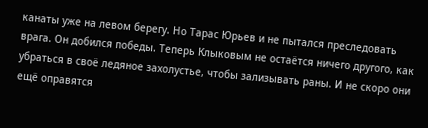канаты уже на левом берегу. Но Тарас Юрьев и не пытался преследовать врага. Он добился победы. Теперь Клыковым не остаётся ничего другого, как убраться в своё ледяное захолустье, чтобы зализывать раны. И не скоро они ещё оправятся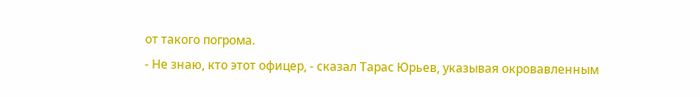от такого погрома.
- Не знаю, кто этот офицер, - сказал Тарас Юрьев, указывая окровавленным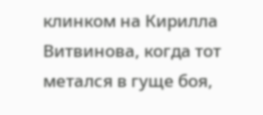клинком на Кирилла Витвинова, когда тот метался в гуще боя,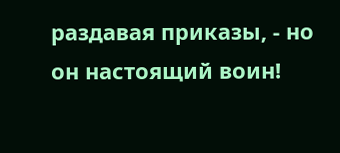раздавая приказы, - но он настоящий воин!